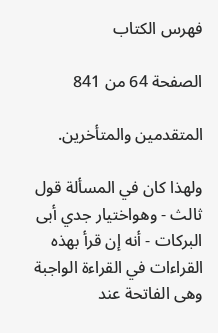فهرس الكتاب

الصفحة 64 من 841

المتقدمين والمتأخرين.

ولهذا كان في المسألة قول ثالث - وهواختيار جدي أبى البركات - أنه إن قرأ بهذه القراءات في القراءة الواجبة وهى الفاتحة عند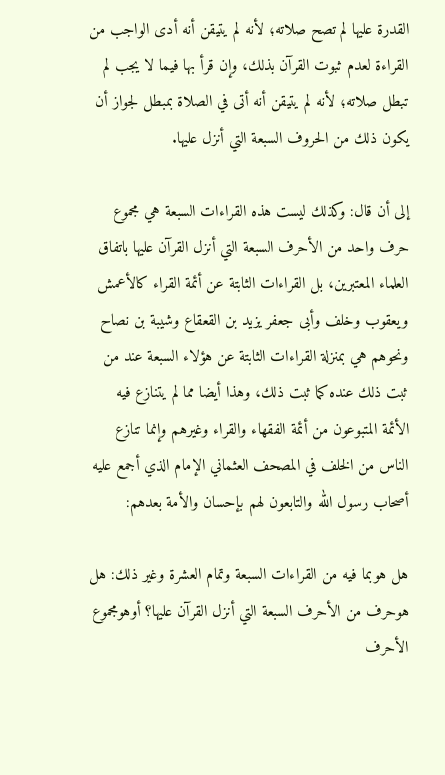القدرة عليها لم تصح صلاته؛ لأنه لم يتيقن أنه أدى الواجب من القراءة لعدم ثبوت القرآن بذلك، وإن قرأ بها فيما لا يجب لم تبطل صلاته؛ لأنه لم يتيقن أنه أتى في الصلاة بمبطل لجواز أن يكون ذلك من الحروف السبعة التي أنزل عليها.

إلى أن قال: وكذلك ليست هذه القراءات السبعة هي مجموع حرف واحد من الأحرف السبعة التي أنزل القرآن عليها باتفاق العلماء المعتبرين، بل القراءات الثابتة عن أئمة القراء كالأعمش ويعقوب وخلف وأبى جعفر يزيد بن القعقاع وشيبة بن نصاح ونحوهم هي بمنزلة القراءات الثابتة عن هؤلاء السبعة عند من ثبت ذلك عنده كما ثبت ذلك، وهذا أيضا مما لم يتنازع فيه الأئمة المتبوعون من أئمة الفقهاء والقراء وغيرهم وإنما تنازع الناس من الخلف في المصحف العثماني الإمام الذي أجمع عليه أصحاب رسول الله والتابعون لهم بإحسان والأمة بعدهم:

هل هوبما فيه من القراءات السبعة وتمام العشرة وغير ذلك: هل هوحرف من الأحرف السبعة التي أنزل القرآن عليها؟ أوهومجموع الأحرف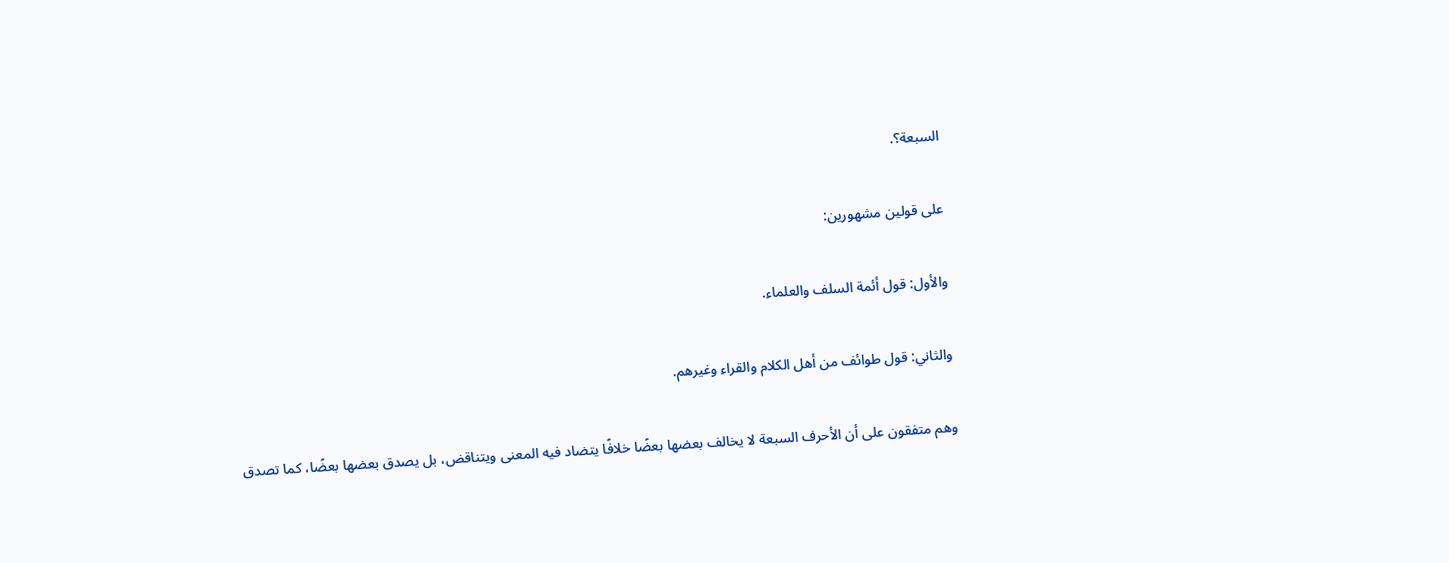السبعة؟.

على قولين مشهورين:

والأول: قول أئمة السلف والعلماء.

والثاني: قول طوائف من أهل الكلام والقراء وغيرهم.

وهم متفقون على أن الأحرف السبعة لا يخالف بعضها بعضًا خلافًا يتضاد فيه المعنى ويتناقض، بل يصدق بعضها بعضًا، كما تصدق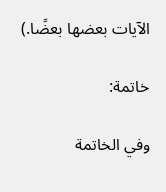الآيات بعضها بعضًا.)

خاتمة:

وفي الخاتمة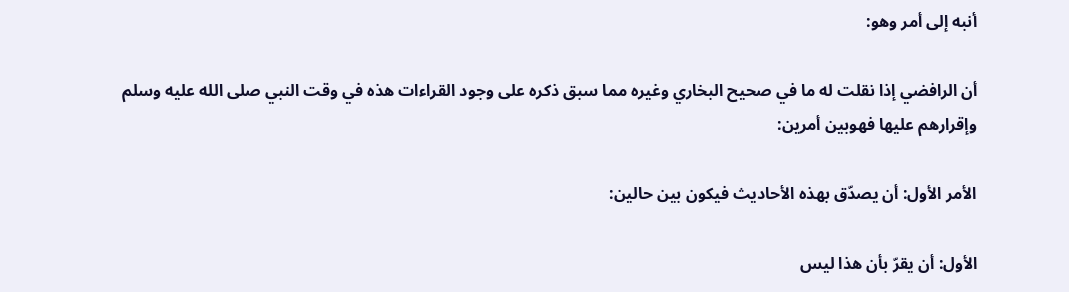أنبه إلى أمر وهو:

أن الرافضي إذا نقلت له ما في صحيح البخاري وغيره مما سبق ذكره على وجود القراءات هذه في وقت النبي صلى الله عليه وسلم وإقرارهم عليها فهوبين أمرين:

الأمر الأول: أن يصدّق بهذه الأحاديث فيكون بين حالين:

الأول: أن يقرّ بأن هذا ليس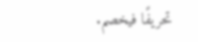تحريفًا فيخصم.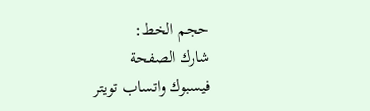حجم الخط:
شارك الصفحة
فيسبوك واتساب تويتر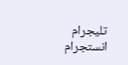تليجرام انستجرام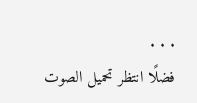. . .
فضلًا انتظر تحميل الصوت